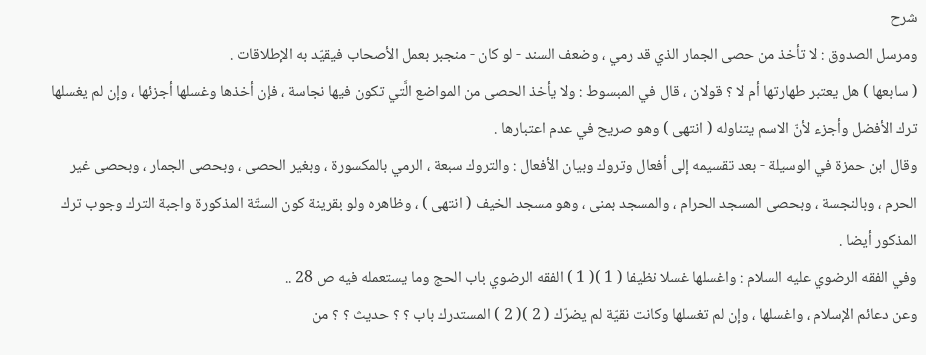شرح
ومرسل الصدوق : لا تأخذ من حصى الجمار الذي قد رمي ، وضعف السند - لو كان - منجبر بعمل الأصحاب فيقيّد به الإطلاقات .
( سابعها ) هل يعتبر طهارتها أم لا ؟ قولان ، قال في المبسوط : ولا يأخذ الحصى من المواضع الَّتي تكون فيها نجاسة ، فإن أخذها وغسلها أجزئها ، وإن لم يغسلها ترك الأفضل وأجزء لأنّ الاسم يتناوله ( انتهى ) وهو صريح في عدم اعتبارها .
وقال ابن حمزة في الوسيلة - بعد تقسيمه إلى أفعال وتروك وبيان الأفعال : والتروك سبعة ، الرمي بالمكسورة ، وبغير الحصى ، وبحصى الجمار ، وبحصى غير الحرم ، وبالنجسة ، وبحصى المسجد الحرام ، والمسجد بمنى ، وهو مسجد الخيف ( انتهى ) ، وظاهره ولو بقرينة كون الستّة المذكورة واجبة الترك وجوب ترك المذكور أيضا .
وفي الفقه الرضوي عليه السلام : واغسلها غسلا نظيفا ( 1 )( 1 ) الفقه الرضوي باب الحج وما يستعمله فيه ص 28 ..
وعن دعائم الإسلام ، واغسلها ، وإن لم تغسلها وكانت نقيّة لم يضرّك ( 2 )( 2 ) المستدرك باب ؟ ؟ حديث ؟ ؟ من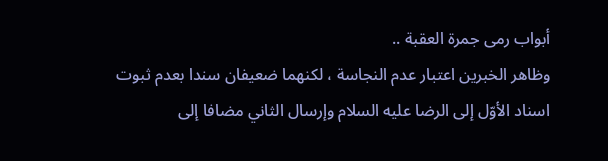أبواب رمى جمرة العقبة ..
وظاهر الخبرين اعتبار عدم النجاسة ، لكنهما ضعيفان سندا بعدم ثبوت اسناد الأوّل إلى الرضا عليه السلام وإرسال الثاني مضافا إلى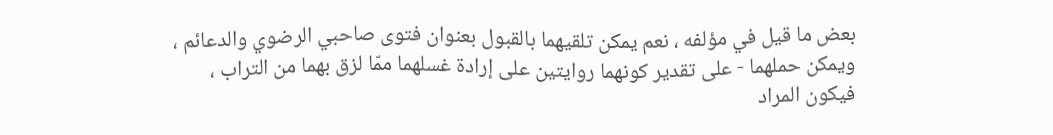بعض ما قيل في مؤلفه ، نعم يمكن تلقيهما بالقبول بعنوان فتوى صاحبي الرضوي والدعائم ، ويمكن حملهما - على تقدير كونهما روايتين على إرادة غسلهما ممّا لزق بهما من التراب ، فيكون المراد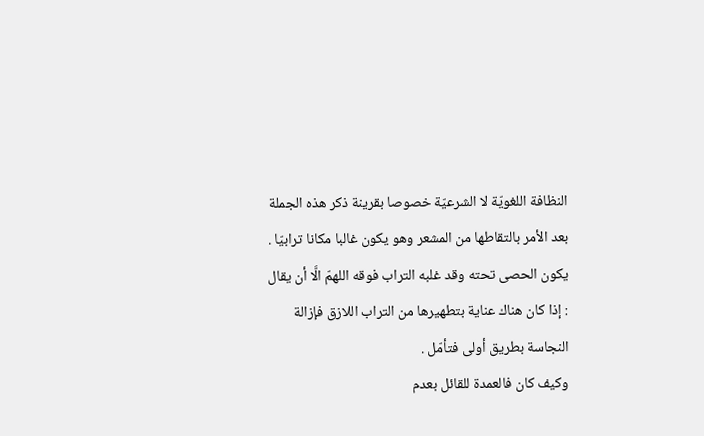النظافة اللغويّة لا الشرعيّة خصوصا بقرينة ذكر هذه الجملة بعد الأمر بالتقاطها من المشعر وهو يكون غالبا مكانا ترابيّا .
يكون الحصى تحته وقد غلبه التراب فوقه اللهمّ الَّا أن يقال : إذا كان هناك عناية بتطهيرها من التراب اللازق فإزالة النجاسة بطريق أولى فتأمّل .
وكيف كان فالعمدة للقائل بعدم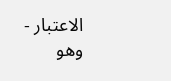الاعتبار - وهو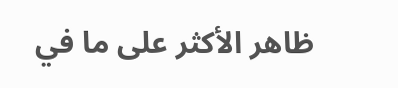ظاهر الأكثر على ما في